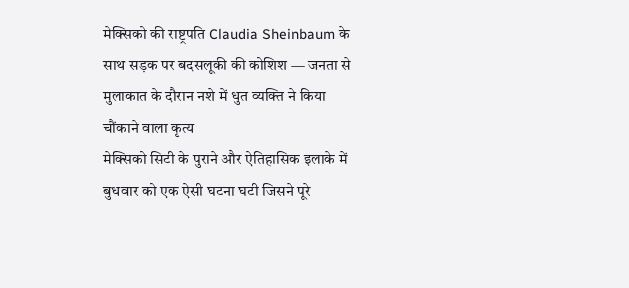मेक्सिको की राष्ट्रपति Claudia Sheinbaum के साथ सड़क पर बदसलूकी की कोशिश — जनता से मुलाकात के दौरान नशे में धुत व्यक्ति ने किया चौंकाने वाला कृत्य
मेक्सिको सिटी के पुराने और ऐतिहासिक इलाके में बुधवार को एक ऐसी घटना घटी जिसने पूरे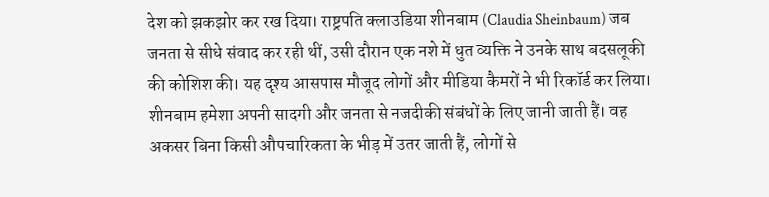देश को झकझोर कर रख दिया। राष्ट्रपति क्लाउडिया शीनबाम (Claudia Sheinbaum) जब जनता से सीधे संवाद कर रही थीं, उसी दौरान एक नशे में धुत व्यक्ति ने उनके साथ बदसलूकी की कोशिश की। यह दृश्य आसपास मौजूद लोगों और मीडिया कैमरों ने भी रिकॉर्ड कर लिया।
शीनबाम हमेशा अपनी सादगी और जनता से नजदीकी संबंधों के लिए जानी जाती हैं। वह अकसर बिना किसी औपचारिकता के भीड़ में उतर जाती हैं, लोगों से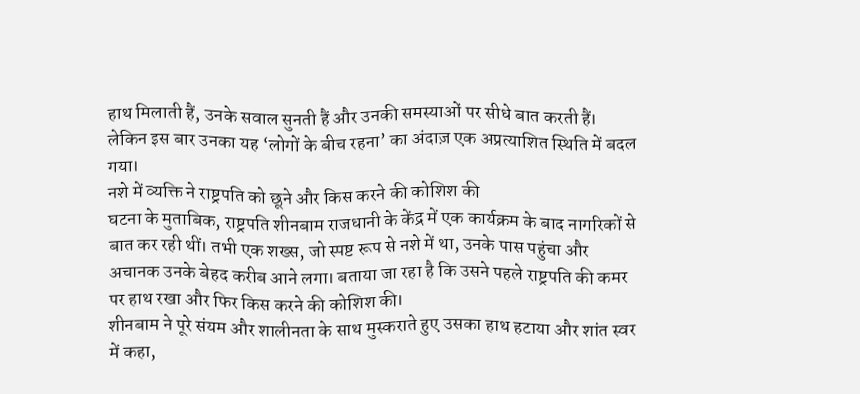हाथ मिलाती हैं, उनके सवाल सुनती हैं और उनकी समस्याओं पर सीधे बात करती हैं। लेकिन इस बार उनका यह ‘लोगों के बीच रहना’ का अंदाज़ एक अप्रत्याशित स्थिति में बदल गया।
नशे में व्यक्ति ने राष्ट्रपति को छूने और किस करने की कोशिश की
घटना के मुताबिक, राष्ट्रपति शीनबाम राजधानी के केंद्र में एक कार्यक्रम के बाद नागरिकों से बात कर रही थीं। तभी एक शख्स, जो स्पष्ट रूप से नशे में था, उनके पास पहुंचा और अचानक उनके बेहद करीब आने लगा। बताया जा रहा है कि उसने पहले राष्ट्रपति की कमर पर हाथ रखा और फिर किस करने की कोशिश की।
शीनबाम ने पूरे संयम और शालीनता के साथ मुस्कराते हुए उसका हाथ हटाया और शांत स्वर में कहा,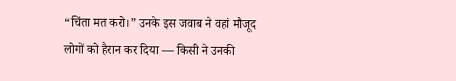“चिंता मत करो।” उनके इस जवाब ने वहां मौजूद लोगों को हैरान कर दिया — किसी ने उनकी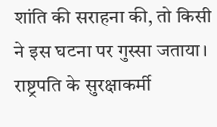शांति की सराहना की, तो किसी ने इस घटना पर गुस्सा जताया।
राष्ट्रपति के सुरक्षाकर्मी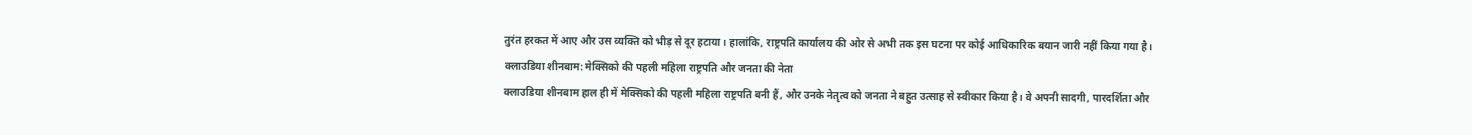तुरंत हरकत में आए और उस व्यक्ति को भीड़ से दूर हटाया। हालांकि, राष्ट्रपति कार्यालय की ओर से अभी तक इस घटना पर कोई आधिकारिक बयान जारी नहीं किया गया है।
क्लाउडिया शीनबाम: मेक्सिको की पहली महिला राष्ट्रपति और जनता की नेता
क्लाउडिया शीनबाम हाल ही में मेक्सिको की पहली महिला राष्ट्रपति बनी हैं, और उनके नेतृत्व को जनता ने बहुत उत्साह से स्वीकार किया है। वे अपनी सादगी, पारदर्शिता और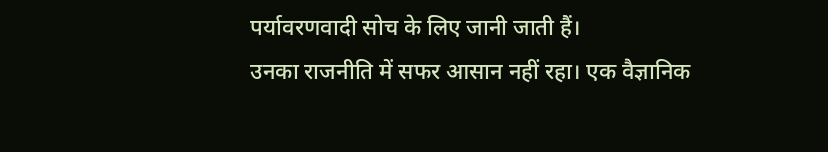पर्यावरणवादी सोच के लिए जानी जाती हैं।
उनका राजनीति में सफर आसान नहीं रहा। एक वैज्ञानिक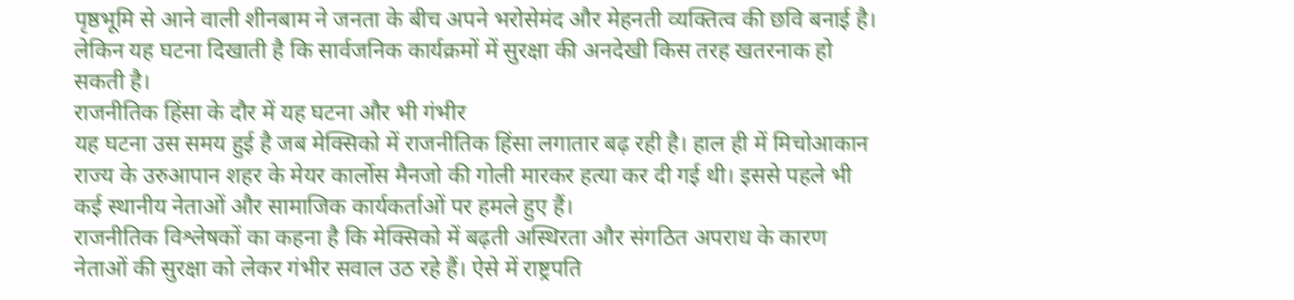पृष्ठभूमि से आने वाली शीनबाम ने जनता के बीच अपने भरोसेमंद और मेहनती व्यक्तित्व की छवि बनाई है। लेकिन यह घटना दिखाती है कि सार्वजनिक कार्यक्रमों में सुरक्षा की अनदेखी किस तरह खतरनाक हो सकती है।
राजनीतिक हिंसा के दौर में यह घटना और भी गंभीर
यह घटना उस समय हुई है जब मेक्सिको में राजनीतिक हिंसा लगातार बढ़ रही है। हाल ही में मिचोआकान राज्य के उरुआपान शहर के मेयर कार्लोस मैनजो की गोली मारकर हत्या कर दी गई थी। इससे पहले भी कई स्थानीय नेताओं और सामाजिक कार्यकर्ताओं पर हमले हुए हैं।
राजनीतिक विश्लेषकों का कहना है कि मेक्सिको में बढ़ती अस्थिरता और संगठित अपराध के कारण नेताओं की सुरक्षा को लेकर गंभीर सवाल उठ रहे हैं। ऐसे में राष्ट्रपति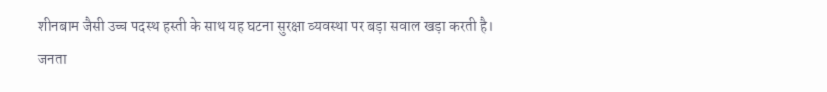शीनबाम जैसी उच्च पदस्थ हस्ती के साथ यह घटना सुरक्षा व्यवस्था पर बड़ा सवाल खड़ा करती है।
जनता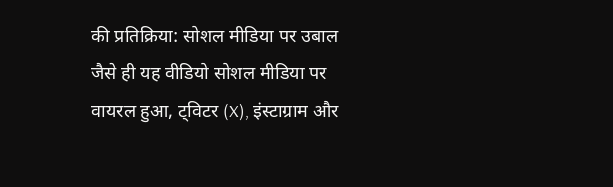की प्रतिक्रिया: सोशल मीडिया पर उबाल
जैसे ही यह वीडियो सोशल मीडिया पर वायरल हुआ, ट्विटर (X), इंस्टाग्राम और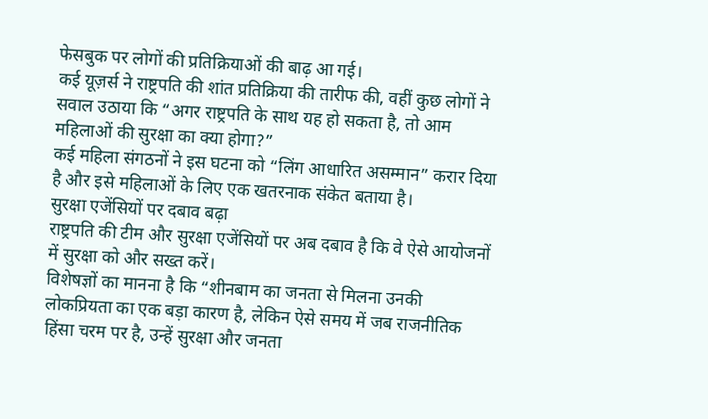फेसबुक पर लोगों की प्रतिक्रियाओं की बाढ़ आ गई।
कई यूज़र्स ने राष्ट्रपति की शांत प्रतिक्रिया की तारीफ की, वहीं कुछ लोगों ने सवाल उठाया कि “अगर राष्ट्रपति के साथ यह हो सकता है, तो आम महिलाओं की सुरक्षा का क्या होगा?”
कई महिला संगठनों ने इस घटना को “लिंग आधारित असम्मान” करार दिया है और इसे महिलाओं के लिए एक खतरनाक संकेत बताया है।
सुरक्षा एजेंसियों पर दबाव बढ़ा
राष्ट्रपति की टीम और सुरक्षा एजेंसियों पर अब दबाव है कि वे ऐसे आयोजनों में सुरक्षा को और सख्त करें।
विशेषज्ञों का मानना है कि “शीनबाम का जनता से मिलना उनकी लोकप्रियता का एक बड़ा कारण है, लेकिन ऐसे समय में जब राजनीतिक हिंसा चरम पर है, उन्हें सुरक्षा और जनता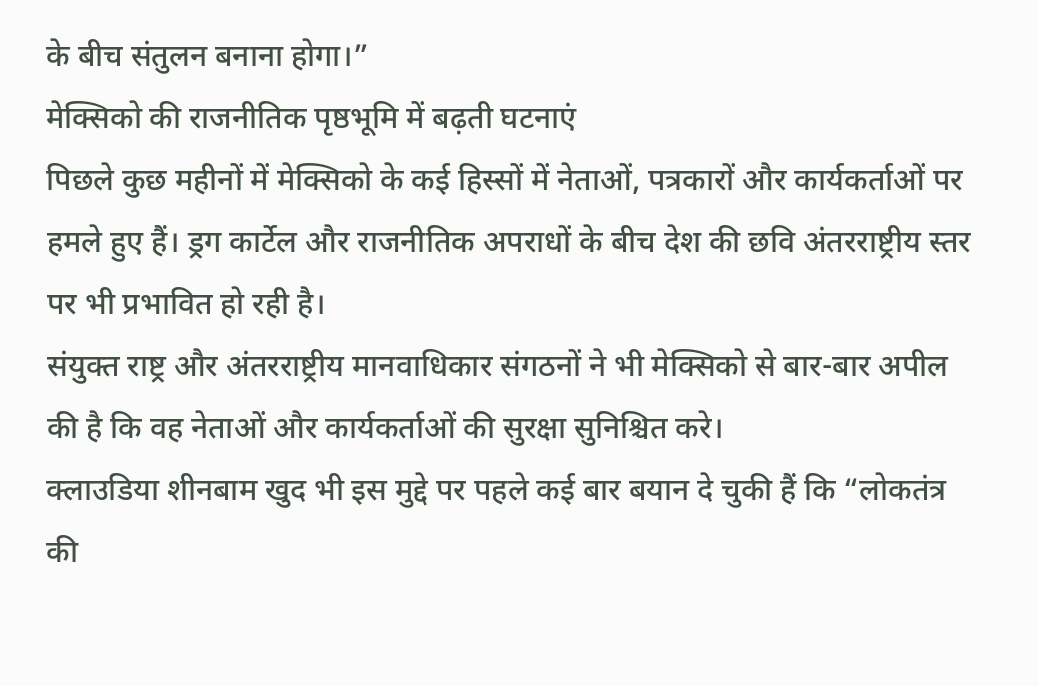के बीच संतुलन बनाना होगा।”
मेक्सिको की राजनीतिक पृष्ठभूमि में बढ़ती घटनाएं
पिछले कुछ महीनों में मेक्सिको के कई हिस्सों में नेताओं, पत्रकारों और कार्यकर्ताओं पर हमले हुए हैं। ड्रग कार्टेल और राजनीतिक अपराधों के बीच देश की छवि अंतरराष्ट्रीय स्तर पर भी प्रभावित हो रही है।
संयुक्त राष्ट्र और अंतरराष्ट्रीय मानवाधिकार संगठनों ने भी मेक्सिको से बार-बार अपील की है कि वह नेताओं और कार्यकर्ताओं की सुरक्षा सुनिश्चित करे।
क्लाउडिया शीनबाम खुद भी इस मुद्दे पर पहले कई बार बयान दे चुकी हैं कि “लोकतंत्र की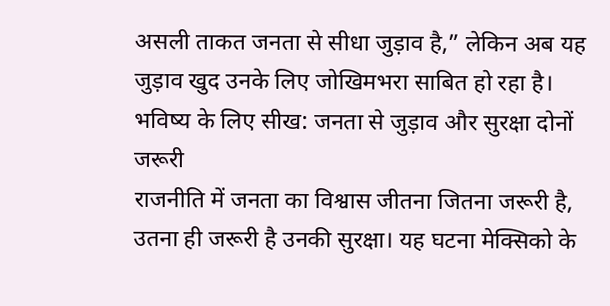असली ताकत जनता से सीधा जुड़ाव है,” लेकिन अब यह जुड़ाव खुद उनके लिए जोखिमभरा साबित हो रहा है।
भविष्य के लिए सीख: जनता से जुड़ाव और सुरक्षा दोनों जरूरी
राजनीति में जनता का विश्वास जीतना जितना जरूरी है, उतना ही जरूरी है उनकी सुरक्षा। यह घटना मेक्सिको के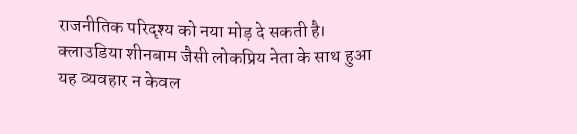राजनीतिक परिदृश्य को नया मोड़ दे सकती है।
क्लाउडिया शीनबाम जैसी लोकप्रिय नेता के साथ हुआ यह व्यवहार न केवल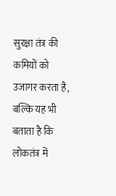सुरक्षा तंत्र की कमियों को उजागर करता है, बल्कि यह भी बताता है कि लोकतंत्र में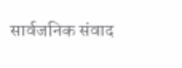सार्वजनिक संवाद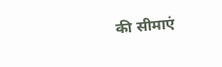की सीमाएं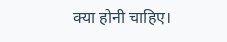क्या होनी चाहिए।